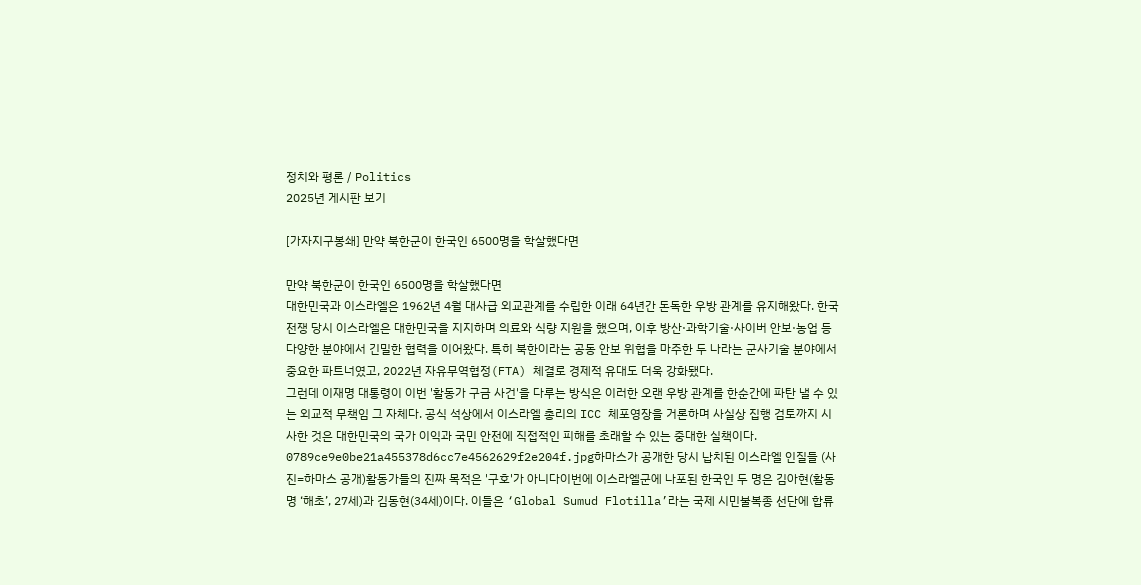정치와 평론 / Politics
2025년 게시판 보기

[가자지구봉쇄] 만약 북한군이 한국인 6500명을 학살했다면

만약 북한군이 한국인 6500명을 학살했다면
대한민국과 이스라엘은 1962년 4월 대사급 외교관계를 수립한 이래 64년간 돈독한 우방 관계를 유지해왔다. 한국전쟁 당시 이스라엘은 대한민국을 지지하며 의료와 식량 지원을 했으며, 이후 방산·과학기술·사이버 안보·농업 등 다양한 분야에서 긴밀한 협력을 이어왔다. 특히 북한이라는 공동 안보 위협을 마주한 두 나라는 군사기술 분야에서 중요한 파트너였고, 2022년 자유무역협정(FTA) 체결로 경제적 유대도 더욱 강화됐다.
그런데 이재명 대통령이 이번 '활동가 구금 사건'을 다루는 방식은 이러한 오랜 우방 관계를 한순간에 파탄 낼 수 있는 외교적 무책임 그 자체다. 공식 석상에서 이스라엘 총리의 ICC 체포영장을 거론하며 사실상 집행 검토까지 시사한 것은 대한민국의 국가 이익과 국민 안전에 직접적인 피해를 초래할 수 있는 중대한 실책이다.
0789ce9e0be21a455378d6cc7e4562629f2e204f.jpg하마스가 공개한 당시 납치된 이스라엘 인질들 (사진=하마스 공개)활동가들의 진짜 목적은 '구호'가 아니다이번에 이스라엘군에 나포된 한국인 두 명은 김아현(활동명 ‘해초’, 27세)과 김동현(34세)이다. 이들은 ‘Global Sumud Flotilla’라는 국제 시민불복종 선단에 합류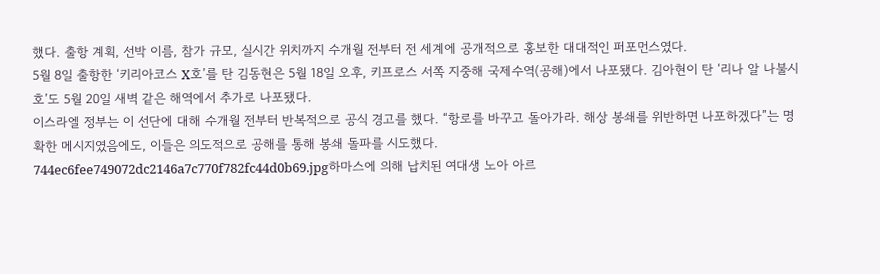했다. 출항 계획, 선박 이름, 참가 규모, 실시간 위치까지 수개월 전부터 전 세계에 공개적으로 홍보한 대대적인 퍼포먼스였다.
5월 8일 출항한 ‘키리아코스 X호’를 탄 김동현은 5월 18일 오후, 키프로스 서쪽 지중해 국제수역(공해)에서 나포됐다. 김아현이 탄 ‘리나 알 나불시호’도 5월 20일 새벽 같은 해역에서 추가로 나포됐다.
이스라엘 정부는 이 선단에 대해 수개월 전부터 반복적으로 공식 경고를 했다. “항로를 바꾸고 돌아가라. 해상 봉쇄를 위반하면 나포하겠다”는 명확한 메시지였음에도, 이들은 의도적으로 공해를 통해 봉쇄 돌파를 시도했다.
744ec6fee749072dc2146a7c770f782fc44d0b69.jpg하마스에 의해 납치된 여대생 노아 아르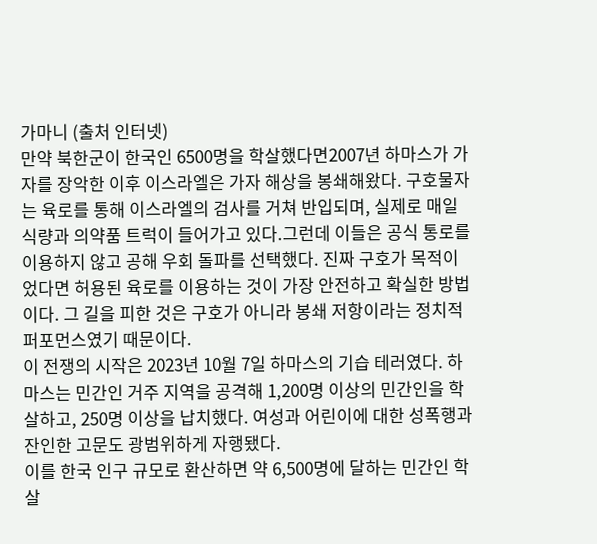가마니 (출처 인터넷)
만약 북한군이 한국인 6500명을 학살했다면2007년 하마스가 가자를 장악한 이후 이스라엘은 가자 해상을 봉쇄해왔다. 구호물자는 육로를 통해 이스라엘의 검사를 거쳐 반입되며, 실제로 매일 식량과 의약품 트럭이 들어가고 있다.그런데 이들은 공식 통로를 이용하지 않고 공해 우회 돌파를 선택했다. 진짜 구호가 목적이었다면 허용된 육로를 이용하는 것이 가장 안전하고 확실한 방법이다. 그 길을 피한 것은 구호가 아니라 봉쇄 저항이라는 정치적 퍼포먼스였기 때문이다.
이 전쟁의 시작은 2023년 10월 7일 하마스의 기습 테러였다. 하마스는 민간인 거주 지역을 공격해 1,200명 이상의 민간인을 학살하고, 250명 이상을 납치했다. 여성과 어린이에 대한 성폭행과 잔인한 고문도 광범위하게 자행됐다.
이를 한국 인구 규모로 환산하면 약 6,500명에 달하는 민간인 학살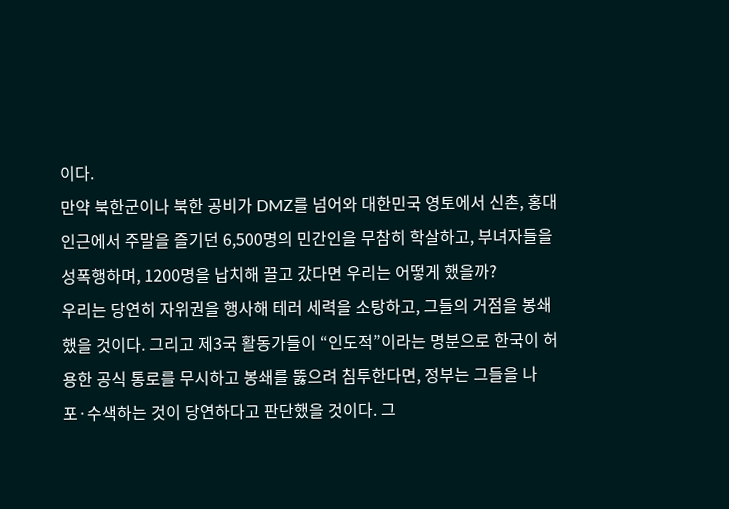이다.
만약 북한군이나 북한 공비가 DMZ를 넘어와 대한민국 영토에서 신촌, 홍대 인근에서 주말을 즐기던 6,500명의 민간인을 무참히 학살하고, 부녀자들을 성폭행하며, 1200명을 납치해 끌고 갔다면 우리는 어떻게 했을까?
우리는 당연히 자위권을 행사해 테러 세력을 소탕하고, 그들의 거점을 봉쇄했을 것이다. 그리고 제3국 활동가들이 “인도적”이라는 명분으로 한국이 허용한 공식 통로를 무시하고 봉쇄를 뚫으려 침투한다면, 정부는 그들을 나포·수색하는 것이 당연하다고 판단했을 것이다. 그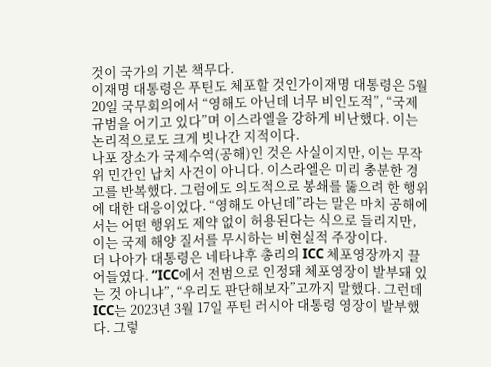것이 국가의 기본 책무다.
이재명 대통령은 푸틴도 체포할 것인가이재명 대통령은 5월 20일 국무회의에서 “영해도 아닌데 너무 비인도적”, “국제규범을 어기고 있다”며 이스라엘을 강하게 비난했다. 이는 논리적으로도 크게 빗나간 지적이다.
나포 장소가 국제수역(공해)인 것은 사실이지만, 이는 무작위 민간인 납치 사건이 아니다. 이스라엘은 미리 충분한 경고를 반복했다. 그럼에도 의도적으로 봉쇄를 뚫으려 한 행위에 대한 대응이었다. “영해도 아닌데”라는 말은 마치 공해에서는 어떤 행위도 제약 없이 허용된다는 식으로 들리지만, 이는 국제 해양 질서를 무시하는 비현실적 주장이다.
더 나아가 대통령은 네타냐후 총리의 ICC 체포영장까지 끌어들였다. “ICC에서 전범으로 인정돼 체포영장이 발부돼 있는 것 아니냐”, “우리도 판단해보자”고까지 말했다. 그런데 ICC는 2023년 3월 17일 푸틴 러시아 대통령 영장이 발부했다. 그렇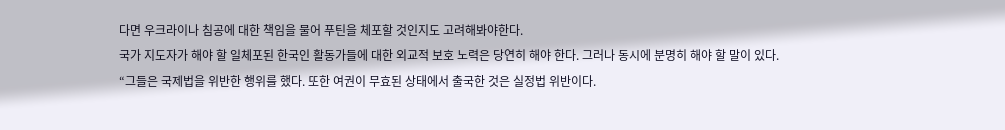다면 우크라이나 침공에 대한 책임을 물어 푸틴을 체포할 것인지도 고려해봐야한다.
국가 지도자가 해야 할 일체포된 한국인 활동가들에 대한 외교적 보호 노력은 당연히 해야 한다. 그러나 동시에 분명히 해야 할 말이 있다.
“그들은 국제법을 위반한 행위를 했다. 또한 여권이 무효된 상태에서 출국한 것은 실정법 위반이다.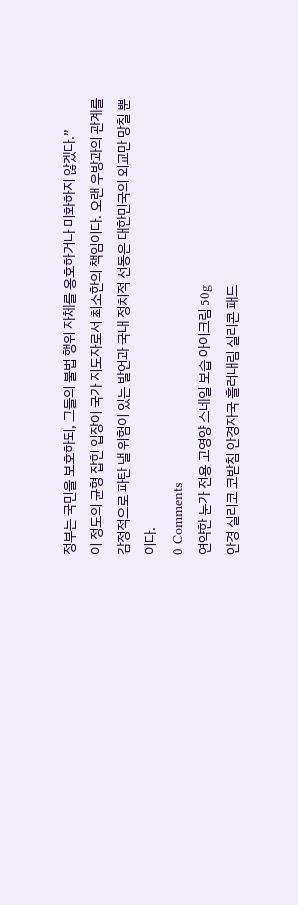정부는 국민을 보호하되, 그들의 불법 행위 자체를 옹호하거나 미화하지 않겠다.”
이 정도의 균형 잡힌 입장이 국가 지도자로서 최소한의 책임이다. 오랜 우방과의 관계를 감정적으로 파탄 낼 위험이 있는 발언과 국내 정치적 선동은 대한민국의 외교만 망칠 뿐이다.
0 Comments
연약한 눈가 전용 고영양 스네일 보습 아이크림 50g
안경 실리코 코받침 안경자국 흘러내림 실리콘 패드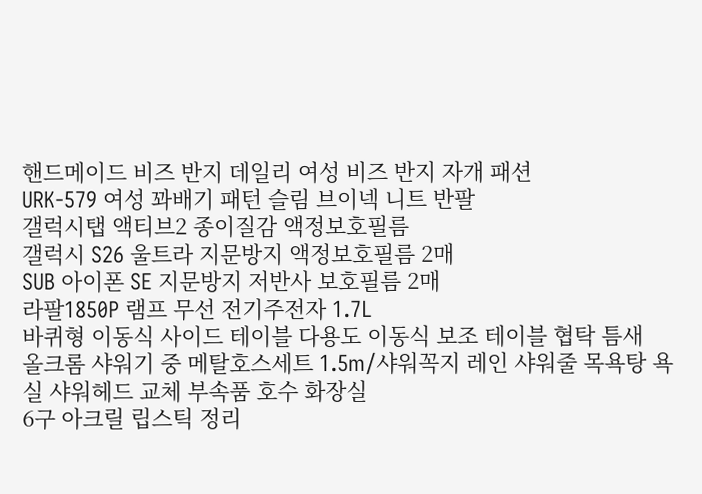핸드메이드 비즈 반지 데일리 여성 비즈 반지 자개 패션
URK-579 여성 꽈배기 패턴 슬림 브이넥 니트 반팔
갤럭시탭 액티브2 종이질감 액정보호필름
갤럭시 S26 울트라 지문방지 액정보호필름 2매
SUB 아이폰 SE 지문방지 저반사 보호필름 2매
라팔1850P 램프 무선 전기주전자 1.7L
바퀴형 이동식 사이드 테이블 다용도 이동식 보조 테이블 협탁 틈새
올크롬 샤워기 중 메탈호스세트 1.5m/샤워꼭지 레인 샤워줄 목욕탕 욕실 샤워헤드 교체 부속품 호수 화장실
6구 아크릴 립스틱 정리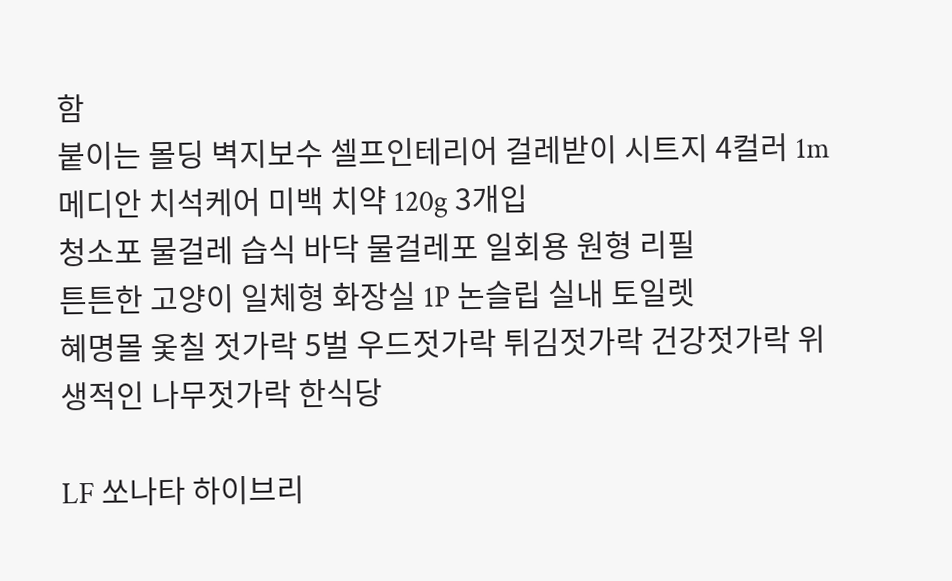함
붙이는 몰딩 벽지보수 셀프인테리어 걸레받이 시트지 4컬러 1m
메디안 치석케어 미백 치약 120g 3개입
청소포 물걸레 습식 바닥 물걸레포 일회용 원형 리필
튼튼한 고양이 일체형 화장실 1P 논슬립 실내 토일렛
혜명몰 옻칠 젓가락 5벌 우드젓가락 튀김젓가락 건강젓가락 위생적인 나무젓가락 한식당

LF 쏘나타 하이브리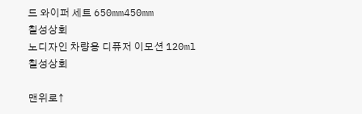드 와이퍼 세트 650mm450mm
칠성상회
노디자인 차량용 디퓨저 이모션 120ml
칠성상회

맨위로↑